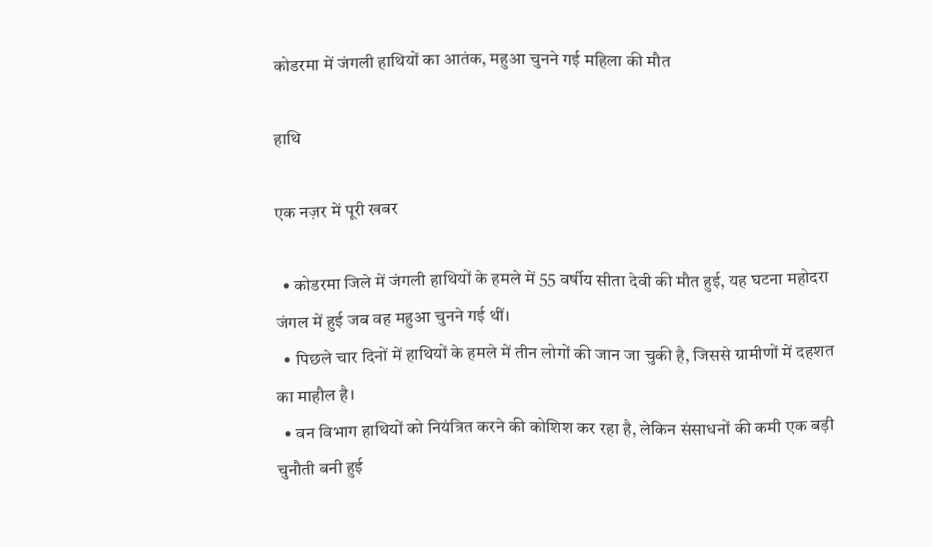कोडरमा में जंगली हाथियों का आतंक, महुआ चुनने गई महिला की मौत

हाथि

एक नज़र में पूरी खबर

  • कोडरमा जिले में जंगली हाथियों के हमले में 55 वर्षीय सीता देवी की मौत हुई, यह घटना महोदरा जंगल में हुई जब वह महुआ चुनने गई थीं।
  • पिछले चार दिनों में हाथियों के हमले में तीन लोगों की जान जा चुकी है, जिससे ग्रामीणों में दहशत का माहौल है।
  • वन विभाग हाथियों को नियंत्रित करने की कोशिश कर रहा है, लेकिन संसाधनों की कमी एक बड़ी चुनौती बनी हुई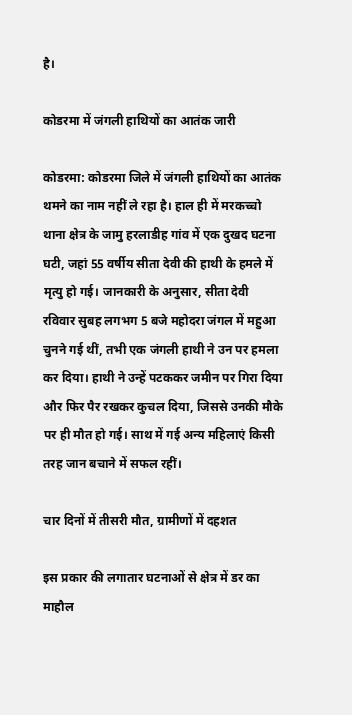है।

कोडरमा में जंगली हाथियों का आतंक जारी

कोडरमा: कोडरमा जिले में जंगली हाथियों का आतंक थमने का नाम नहीं ले रहा है। हाल ही में मरकच्चो थाना क्षेत्र के जामु हरलाडीह गांव में एक दुखद घटना घटी, जहां 55 वर्षीय सीता देवी की हाथी के हमले में मृत्यु हो गई। जानकारी के अनुसार, सीता देवी रविवार सुबह लगभग 5 बजे महोदरा जंगल में महुआ चुनने गई थीं, तभी एक जंगली हाथी ने उन पर हमला कर दिया। हाथी ने उन्हें पटककर जमीन पर गिरा दिया और फिर पैर रखकर कुचल दिया, जिससे उनकी मौके पर ही मौत हो गई। साथ में गई अन्य महिलाएं किसी तरह जान बचाने में सफल रहीं।

चार दिनों में तीसरी मौत, ग्रामीणों में दहशत

इस प्रकार की लगातार घटनाओं से क्षेत्र में डर का माहौल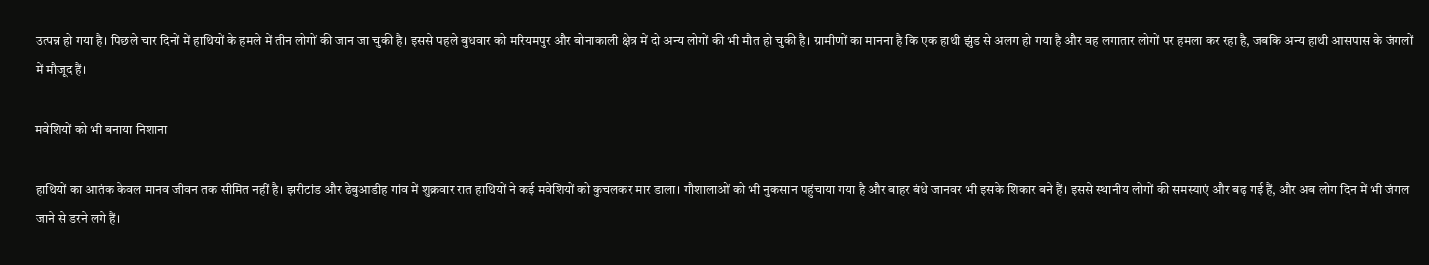उत्पन्न हो गया है। पिछले चार दिनों में हाथियों के हमले में तीन लोगों की जान जा चुकी है। इससे पहले बुधवार को मरियमपुर और बोनाकाली क्षेत्र में दो अन्य लोगों की भी मौत हो चुकी है। ग्रामीणों का मानना है कि एक हाथी झुंड से अलग हो गया है और वह लगातार लोगों पर हमला कर रहा है, जबकि अन्य हाथी आसपास के जंगलों में मौजूद हैं।

मवेशियों को भी बनाया निशाना

हाथियों का आतंक केवल मानव जीवन तक सीमित नहीं है। झरीटांड और ढेबुआडीह गांव में शुक्रवार रात हाथियों ने कई मवेशियों को कुचलकर मार डाला। गौशालाओं को भी नुकसान पहुंचाया गया है और बाहर बंधे जानवर भी इसके शिकार बने हैं। इससे स्थानीय लोगों की समस्याएं और बढ़ गई हैं, और अब लोग दिन में भी जंगल जाने से डरने लगे हैं।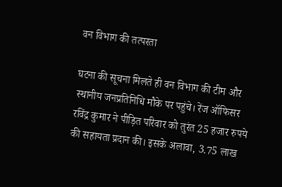वन विभाग की तत्परता

घटना की सूचना मिलते ही वन विभाग की टीम और स्थानीय जनप्रतिनिधि मौके पर पहुंचे। रेंज ऑफिसर रविंद्र कुमार ने पीड़ित परिवार को तुरंत 25 हजार रुपये की सहायता प्रदान की। इसके अलावा, 3.75 लाख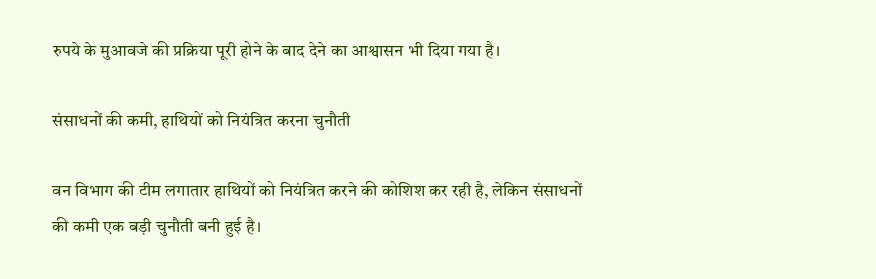रुपये के मुआवजे की प्रक्रिया पूरी होने के बाद देने का आश्वासन भी दिया गया है।

संसाधनों की कमी, हाथियों को नियंत्रित करना चुनौती

वन विभाग की टीम लगातार हाथियों को नियंत्रित करने की कोशिश कर रही है, लेकिन संसाधनों की कमी एक बड़ी चुनौती बनी हुई है।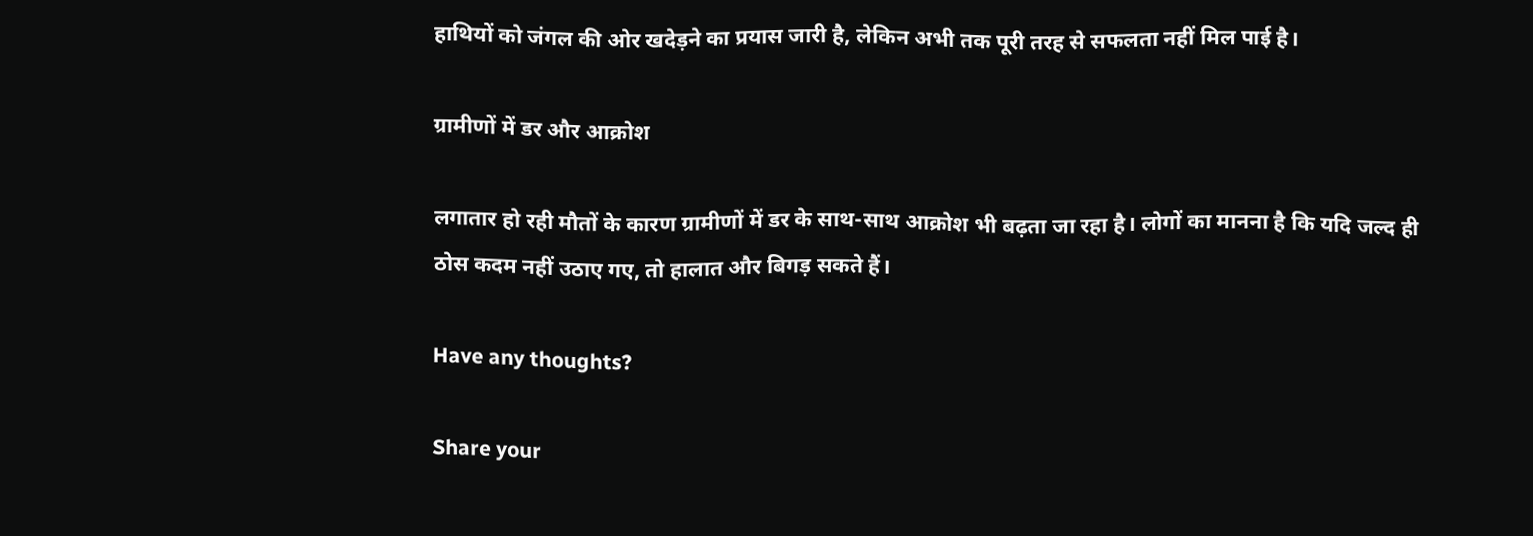हाथियों को जंगल की ओर खदेड़ने का प्रयास जारी है, लेकिन अभी तक पूरी तरह से सफलता नहीं मिल पाई है।

ग्रामीणों में डर और आक्रोश

लगातार हो रही मौतों के कारण ग्रामीणों में डर के साथ-साथ आक्रोश भी बढ़ता जा रहा है। लोगों का मानना है कि यदि जल्द ही ठोस कदम नहीं उठाए गए, तो हालात और बिगड़ सकते हैं।

Have any thoughts?

Share your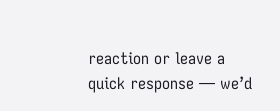reaction or leave a quick response — we’d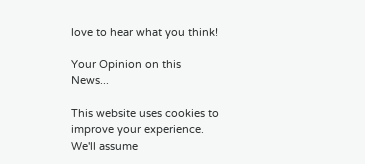love to hear what you think!

Your Opinion on this News...

This website uses cookies to improve your experience. We'll assume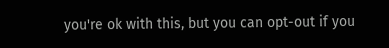you're ok with this, but you can opt-out if you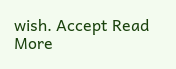wish. Accept Read More